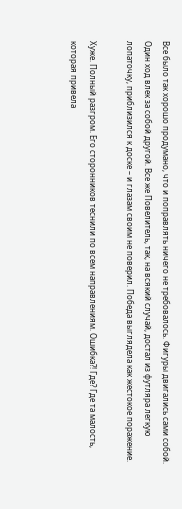Все было так хорошо продумано, что и поправлять ничего не требовалось. Фигуры двигались сами собой. Один ход влек за собой другой. Все же Повелитель, так, на всякий случай, достал из футляра легкую лопаточку, приблизился к доске – и глазам своим не поверил. Победа выглядела как жестокое поражение.

Хуже. Полный разгром. Его сторонников теснили по всем направлениям. Ошибка?! Где? Где та малость, которая привела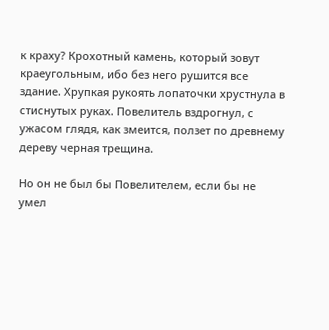к краху? Крохотный камень, который зовут краеугольным, ибо без него рушится все здание. Хрупкая рукоять лопаточки хрустнула в стиснутых руках. Повелитель вздрогнул, с ужасом глядя, как змеится, ползет по древнему дереву черная трещина.

Но он не был бы Повелителем, если бы не умел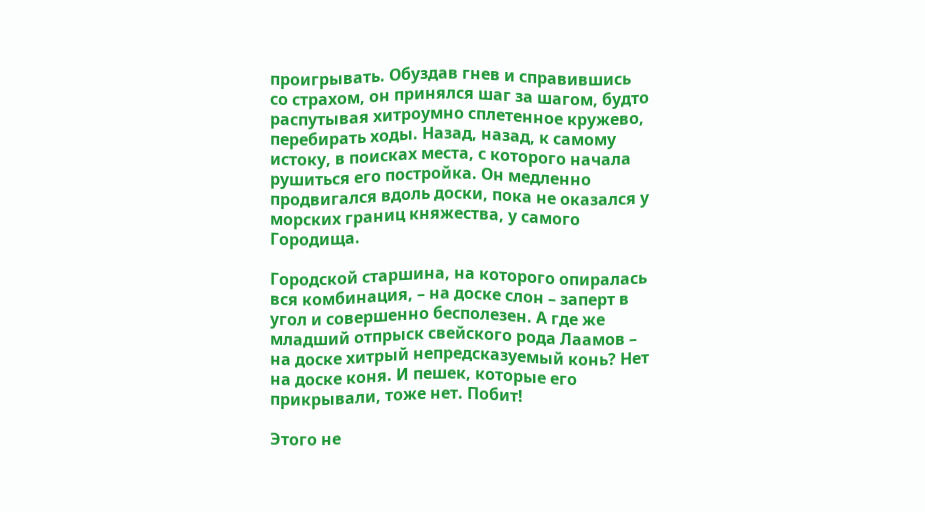проигрывать. Обуздав гнев и справившись со страхом, он принялся шаг за шагом, будто распутывая хитроумно сплетенное кружево, перебирать ходы. Назад, назад, к самому истоку, в поисках места, с которого начала рушиться его постройка. Он медленно продвигался вдоль доски, пока не оказался у морских границ княжества, у самого Городища.

Городской старшина, на которого опиралась вся комбинация, – на доске слон – заперт в угол и совершенно бесполезен. А где же младший отпрыск свейского рода Лаамов – на доске хитрый непредсказуемый конь? Нет на доске коня. И пешек, которые его прикрывали, тоже нет. Побит!

Этого не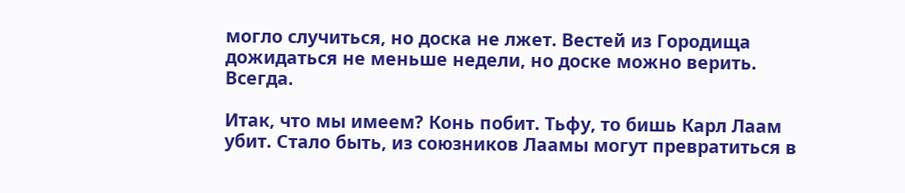могло случиться, но доска не лжет. Вестей из Городища дожидаться не меньше недели, но доске можно верить. Всегда.

Итак, что мы имеем? Конь побит. Тьфу, то бишь Карл Лаам убит. Стало быть, из союзников Лаамы могут превратиться в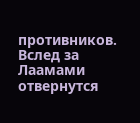противников. Вслед за Лаамами отвернутся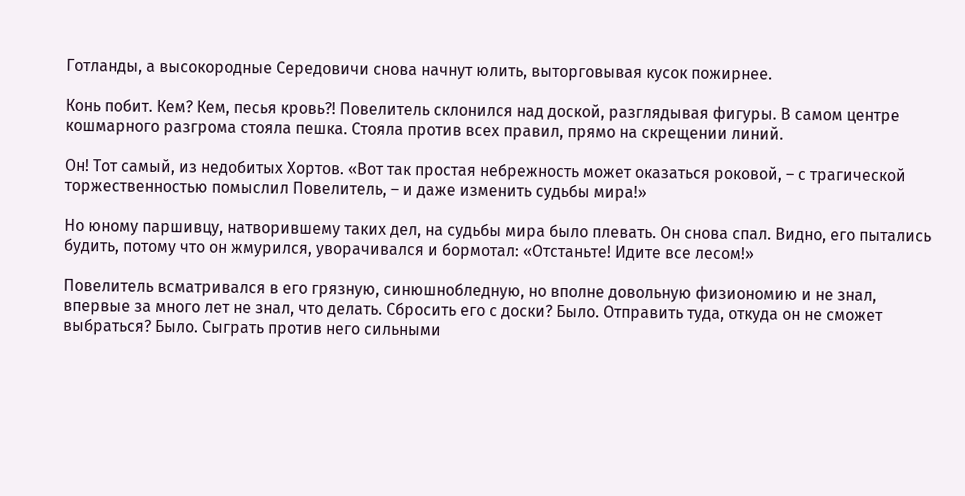Готланды, а высокородные Середовичи снова начнут юлить, выторговывая кусок пожирнее.

Конь побит. Кем? Кем, песья кровь?! Повелитель склонился над доской, разглядывая фигуры. В самом центре кошмарного разгрома стояла пешка. Стояла против всех правил, прямо на скрещении линий.

Он! Тот самый, из недобитых Хортов. «Вот так простая небрежность может оказаться роковой, – с трагической торжественностью помыслил Повелитель, – и даже изменить судьбы мира!»

Но юному паршивцу, натворившему таких дел, на судьбы мира было плевать. Он снова спал. Видно, его пытались будить, потому что он жмурился, уворачивался и бормотал: «Отстаньте! Идите все лесом!»

Повелитель всматривался в его грязную, синюшнобледную, но вполне довольную физиономию и не знал, впервые за много лет не знал, что делать. Сбросить его с доски? Было. Отправить туда, откуда он не сможет выбраться? Было. Сыграть против него сильными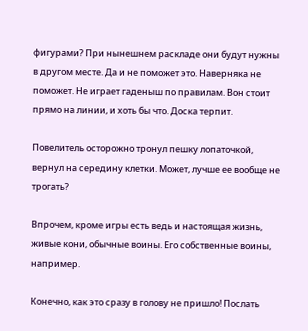фигурами? При нынешнем раскладе они будут нужны в другом месте. Да и не поможет это. Наверняка не поможет. Не играет гаденыш по правилам. Вон стоит прямо на линии, и хоть бы что. Доска терпит.

Повелитель осторожно тронул пешку лопаточкой, вернул на середину клетки. Может, лучше ее вообще не трогать?

Впрочем, кроме игры есть ведь и настоящая жизнь, живые кони, обычные воины. Его собственные воины, например.

Конечно, как это сразу в голову не пришло! Послать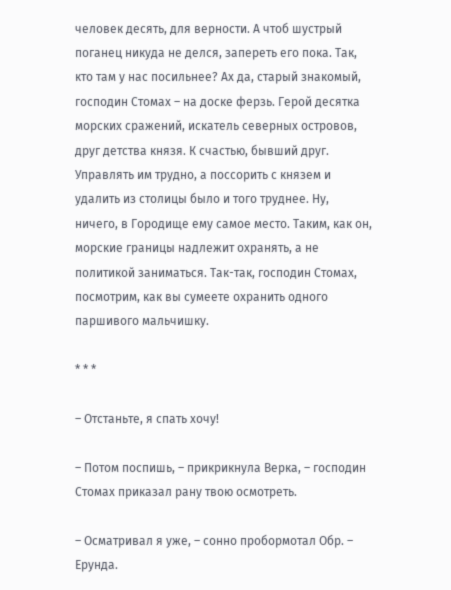человек десять, для верности. А чтоб шустрый поганец никуда не делся, запереть его пока. Так, кто там у нас посильнее? Ах да, старый знакомый, господин Стомах – на доске ферзь. Герой десятка морских сражений, искатель северных островов, друг детства князя. К счастью, бывший друг. Управлять им трудно, а поссорить с князем и удалить из столицы было и того труднее. Ну, ничего, в Городище ему самое место. Таким, как он, морские границы надлежит охранять, а не политикой заниматься. Так-так, господин Стомах, посмотрим, как вы сумеете охранить одного паршивого мальчишку.

* * *

– Отстаньте, я спать хочу!

– Потом поспишь, – прикрикнула Верка, – господин Стомах приказал рану твою осмотреть.

– Осматривал я уже, – сонно пробормотал Обр. – Ерунда.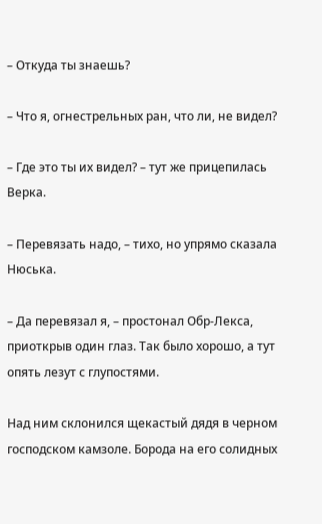– Откуда ты знаешь?

– Что я, огнестрельных ран, что ли, не видел?

– Где это ты их видел? – тут же прицепилась Верка.

– Перевязать надо, – тихо, но упрямо сказала Нюська.

– Да перевязал я, – простонал Обр-Лекса, приоткрыв один глаз. Так было хорошо, а тут опять лезут с глупостями.

Над ним склонился щекастый дядя в черном господском камзоле. Борода на его солидных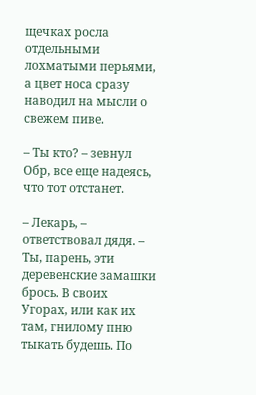щечках росла отдельными лохматыми перьями, а цвет носа сразу наводил на мысли о свежем пиве.

– Ты кто? – зевнул Обр, все еще надеясь, что тот отстанет.

– Лекарь, – ответствовал дядя. – Ты, парень, эти деревенские замашки брось. В своих Угорах, или как их там, гнилому пню тыкать будешь. По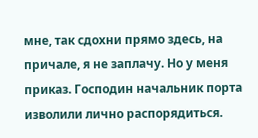мне, так сдохни прямо здесь, на причале, я не заплачу. Но у меня приказ. Господин начальник порта изволили лично распорядиться.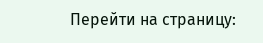Перейти на страницу: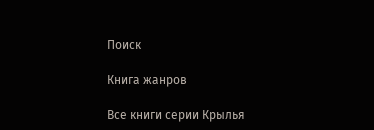Поиск

Книга жанров

Все книги серии Крылья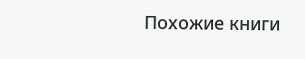Похожие книги